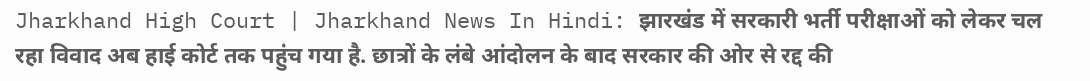Jharkhand High Court | Jharkhand News In Hindi: झारखंड में सरकारी भर्ती परीक्षाओं को लेकर चल रहा विवाद अब हाई कोर्ट तक पहुंच गया है. छात्रों के लंबे आंदोलन के बाद सरकार की ओर से रद्द की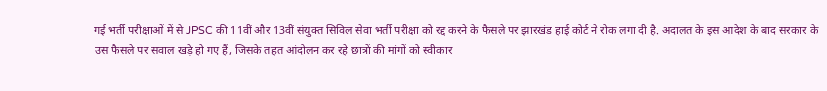गई भर्ती परीक्षाओं में से JPSC की 11वीं और 13वीं संयुक्त सिविल सेवा भर्ती परीक्षा को रद्द करने के फैसले पर झारखंड हाई कोर्ट ने रोक लगा दी है. अदालत के इस आदेश के बाद सरकार के उस फैसले पर सवाल खड़े हो गए हैं, जिसके तहत आंदोलन कर रहे छात्रों की मांगों को स्वीकार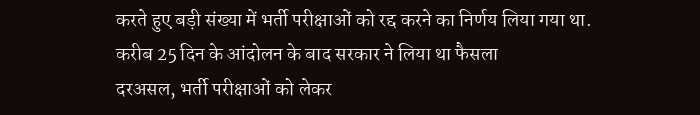करते हुए बड़ी संख्या में भर्ती परीक्षाओं को रद्द करने का निर्णय लिया गया था.
करीब 25 दिन के आंदोलन के बाद सरकार ने लिया था फैसला
दरअसल, भर्ती परीक्षाओं को लेकर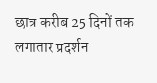छात्र करीब 25 दिनों तक लगातार प्रदर्शन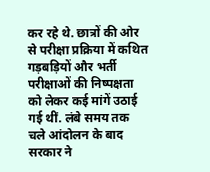कर रहे थे. छात्रों की ओर से परीक्षा प्रक्रिया में कथित गड़बड़ियों और भर्ती परीक्षाओं की निष्पक्षता को लेकर कई मांगें उठाई गई थीं. लंबे समय तक चले आंदोलन के बाद सरकार ने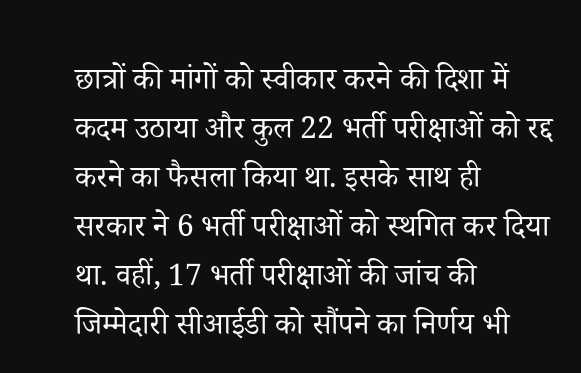छात्रों की मांगों को स्वीकार करने की दिशा में कदम उठाया और कुल 22 भर्ती परीक्षाओं को रद्द करने का फैसला किया था. इसके साथ ही सरकार ने 6 भर्ती परीक्षाओं को स्थगित कर दिया था. वहीं, 17 भर्ती परीक्षाओं की जांच की जिम्मेदारी सीआईडी को सौंपने का निर्णय भी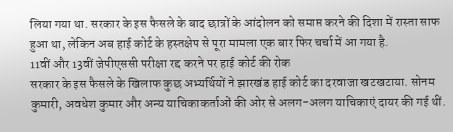लिया गया था. सरकार के इस फैसले के बाद छात्रों के आंदोलन को समाप्त करने की दिशा में रास्ता साफ हुआ था, लेकिन अब हाई कोर्ट के हस्तक्षेप से पूरा मामला एक बार फिर चर्चा में आ गया है.
11वीं और 13वीं जेपीएससी परीक्षा रद्द करने पर हाई कोर्ट की रोक
सरकार के इस फैसले के खिलाफ कुछ अभ्यर्थियों ने झारखंड हाई कोर्ट का दरवाजा खटखटाया. सोनम कुमारी, अवधेश कुमार और अन्य याचिकाकर्ताओं की ओर से अलग-अलग याचिकाएं दायर की गई थीं.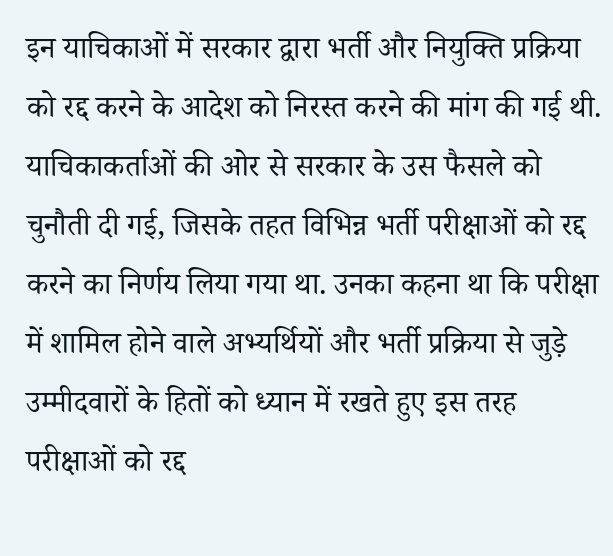इन याचिकाओं में सरकार द्वारा भर्ती और नियुक्ति प्रक्रिया को रद्द करने के आदेश को निरस्त करने की मांग की गई थी. याचिकाकर्ताओं की ओर से सरकार के उस फैसले को चुनौती दी गई, जिसके तहत विभिन्न भर्ती परीक्षाओं को रद्द करने का निर्णय लिया गया था. उनका कहना था कि परीक्षा में शामिल होने वाले अभ्यर्थियों और भर्ती प्रक्रिया से जुड़े उम्मीदवारों के हितों को ध्यान में रखते हुए इस तरह परीक्षाओं को रद्द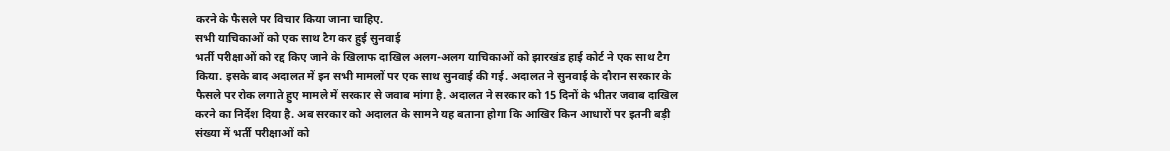करने के फैसले पर विचार किया जाना चाहिए.
सभी याचिकाओं को एक साथ टैग कर हुई सुनवाई
भर्ती परीक्षाओं को रद्द किए जाने के खिलाफ दाखिल अलग-अलग याचिकाओं को झारखंड हाई कोर्ट ने एक साथ टैग किया. इसके बाद अदालत में इन सभी मामलों पर एक साथ सुनवाई की गई. अदालत ने सुनवाई के दौरान सरकार के फैसले पर रोक लगाते हुए मामले में सरकार से जवाब मांगा है. अदालत ने सरकार को 15 दिनों के भीतर जवाब दाखिल करने का निर्देश दिया है. अब सरकार को अदालत के सामने यह बताना होगा कि आखिर किन आधारों पर इतनी बड़ी संख्या में भर्ती परीक्षाओं को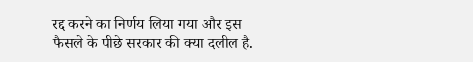रद्द करने का निर्णय लिया गया और इस फैसले के पीछे सरकार की क्या दलील है.